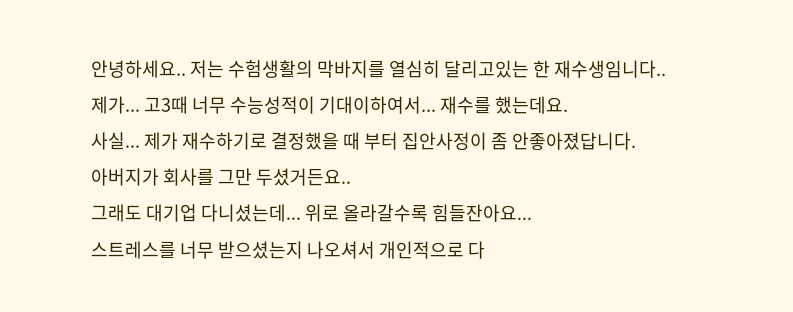안녕하세요.. 저는 수험생활의 막바지를 열심히 달리고있는 한 재수생임니다..
제가... 고3때 너무 수능성적이 기대이하여서... 재수를 했는데요.
사실... 제가 재수하기로 결정했을 때 부터 집안사정이 좀 안좋아졌답니다.
아버지가 회사를 그만 두셨거든요..
그래도 대기업 다니셨는데... 위로 올라갈수록 힘들잔아요...
스트레스를 너무 받으셨는지 나오셔서 개인적으로 다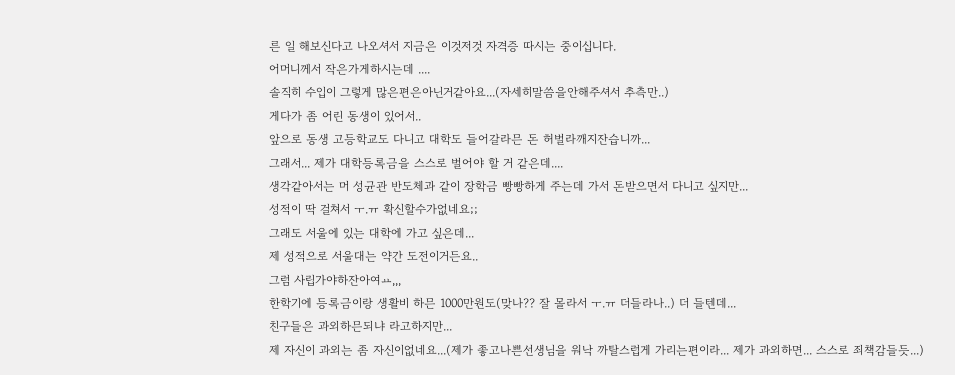른 일 해보신다고 나오셔서 지금은 이것저것 자격증 따시는 중이십니다.
어머니께서 작은가게하시는데 ....
솔직히 수입이 그렇게 많은편은아닌거같아요...(자세히말씀을안해주셔서 추측만..)
게다가 좀 어린 동생이 있어서..
앞으로 동생 고등학교도 다니고 대학도 들어갈라믄 돈 허벌라깨지잔습니까...
그래서... 제가 대학등록금을 스스로 벌어야 할 거 같은데....
생각같아서는 머 성균관 반도체과 같이 장학금 빵빵하게 주는데 가서 돈받으면서 다니고 싶지만...
성적이 딱 걸쳐서 ㅜ.ㅠ 확신할수가없네요;;
그래도 서울에 있는 대학에 가고 싶은데...
제 성적으로 서울대는 약간 도전이거든요..
그럼 사립가야하잔아여ㅛ,,,
한학기에 등록금이랑 생활비 하믄 1000만원도(맞나?? 잘 몰라서 ㅜ.ㅠ 더들라나..) 더 들텐데...
친구들은 과외하믄되냐 라고하지만...
제 자신이 과외는 좀 자신이없네요...(제가 좋고나쁜선생님을 워낙 까탈스럽게 가리는편이라... 제가 과외하면... 스스로 죄책감들듯...)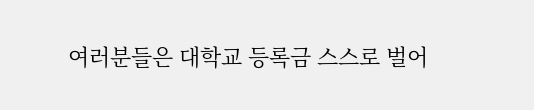여러분들은 대학교 등록금 스스로 벌어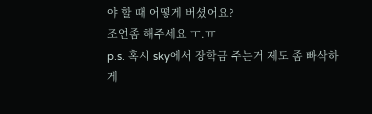야 할 때 어떻게 버셨어요?
조언좀 해주세요 ㅜ.ㅠ
p.s. 혹시 sky에서 장학금 주는거 제도 좀 빠삭하게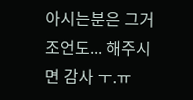아시는분은 그거 조언도... 해주시면 감사 ㅜ.ㅠ